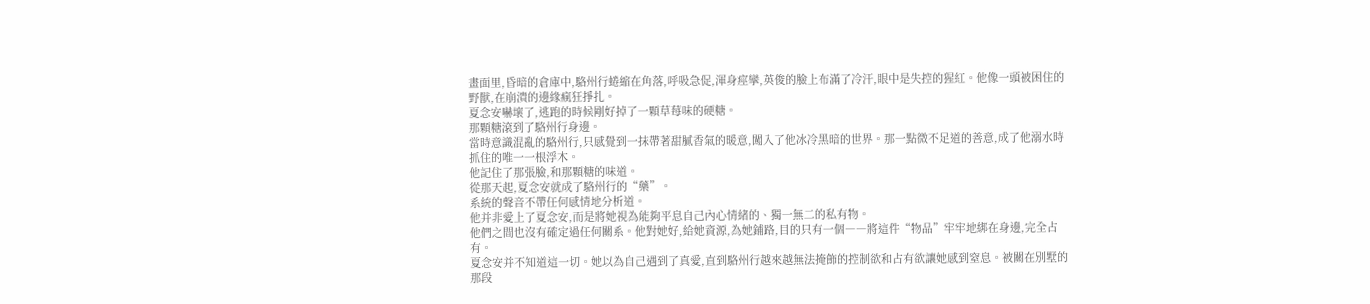畫面里,昏暗的倉庫中,駱州行蜷縮在角落,呼吸急促,渾身痙攣,英俊的臉上布滿了冷汗,眼中是失控的猩紅。他像一頭被困住的野獸,在崩潰的邊緣瘋狂掙扎。
夏念安嚇壞了,逃跑的時候剛好掉了一顆草莓味的硬糖。
那顆糖滾到了駱州行身邊。
當時意識混亂的駱州行,只感覺到一抹帶著甜膩香氣的暖意,闖入了他冰冷黑暗的世界。那一點微不足道的善意,成了他溺水時抓住的唯一一根浮木。
他記住了那張臉,和那顆糖的味道。
從那天起,夏念安就成了駱州行的“藥”。
系統的聲音不帶任何感情地分析道。
他并非愛上了夏念安,而是將她視為能夠平息自己內心情緒的、獨一無二的私有物。
他們之間也沒有確定過任何關系。他對她好,給她資源,為她鋪路,目的只有一個――將這件“物品”牢牢地綁在身邊,完全占有。
夏念安并不知道這一切。她以為自己遇到了真愛,直到駱州行越來越無法掩飾的控制欲和占有欲讓她感到窒息。被關在別墅的那段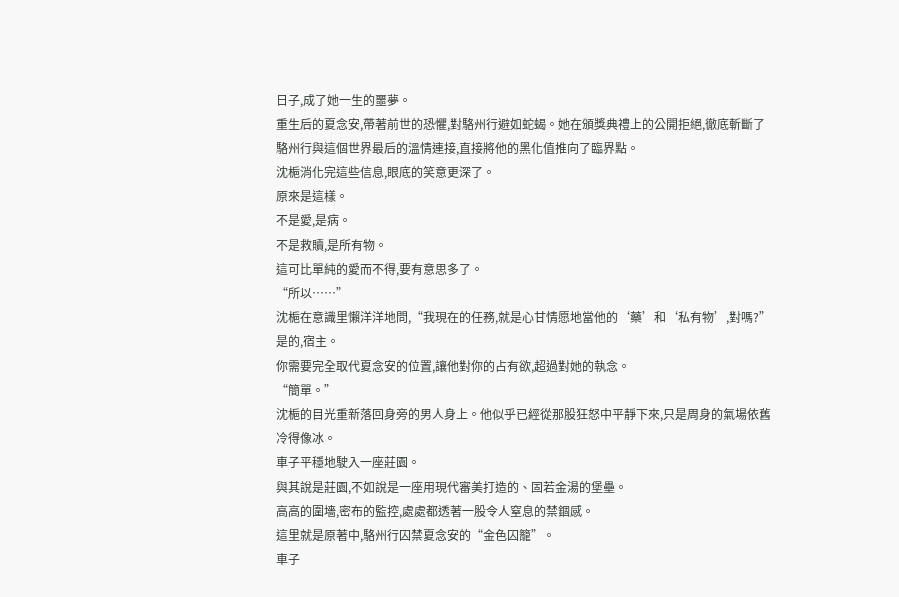日子,成了她一生的噩夢。
重生后的夏念安,帶著前世的恐懼,對駱州行避如蛇蝎。她在頒獎典禮上的公開拒絕,徹底斬斷了駱州行與這個世界最后的溫情連接,直接將他的黑化值推向了臨界點。
沈梔消化完這些信息,眼底的笑意更深了。
原來是這樣。
不是愛,是病。
不是救贖,是所有物。
這可比單純的愛而不得,要有意思多了。
“所以……”
沈梔在意識里懶洋洋地問,“我現在的任務,就是心甘情愿地當他的‘藥’和‘私有物’,對嗎?”
是的,宿主。
你需要完全取代夏念安的位置,讓他對你的占有欲,超過對她的執念。
“簡單。”
沈梔的目光重新落回身旁的男人身上。他似乎已經從那股狂怒中平靜下來,只是周身的氣場依舊冷得像冰。
車子平穩地駛入一座莊園。
與其說是莊園,不如說是一座用現代審美打造的、固若金湯的堡壘。
高高的圍墻,密布的監控,處處都透著一股令人窒息的禁錮感。
這里就是原著中,駱州行囚禁夏念安的“金色囚籠”。
車子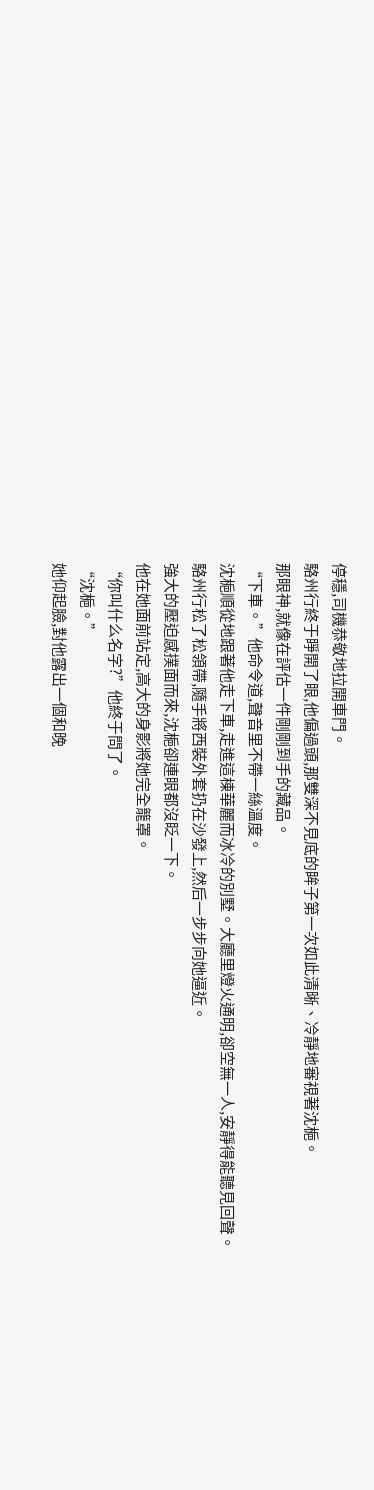停穩,司機恭敬地拉開車門。
駱州行終于睜開了眼,他偏過頭,那雙深不見底的眸子第一次如此清晰、冷靜地審視著沈梔。
那眼神,就像在評估一件剛剛到手的藏品。
“下車。”他命令道,聲音里不帶一絲溫度。
沈梔順從地跟著他走下車,走進這棟華麗而冰冷的別墅。大廳里燈火通明,卻空無一人,安靜得能聽見回聲。
駱州行松了松領帶,隨手將西裝外套扔在沙發上,然后一步步向她逼近。
強大的壓迫感撲面而來,沈梔卻連眼都沒眨一下。
他在她面前站定,高大的身影將她完全籠罩。
“你叫什么名字?”他終于問了。
“沈梔。”
她仰起臉,對他露出一個和晚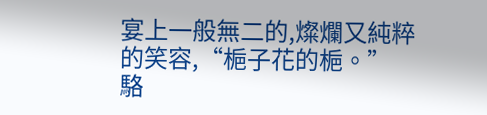宴上一般無二的,燦爛又純粹的笑容,“梔子花的梔。”
駱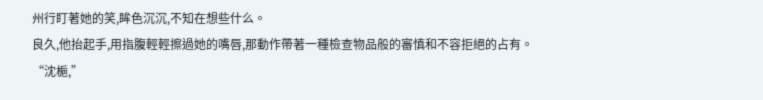州行盯著她的笑,眸色沉沉,不知在想些什么。
良久,他抬起手,用指腹輕輕擦過她的嘴唇,那動作帶著一種檢查物品般的審慎和不容拒絕的占有。
“沈梔,”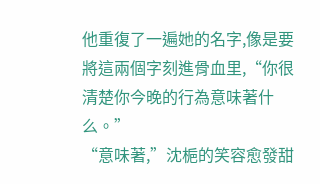他重復了一遍她的名字,像是要將這兩個字刻進骨血里,“你很清楚你今晚的行為意味著什么。”
“意味著,”沈梔的笑容愈發甜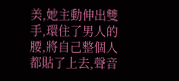美,她主動伸出雙手,環住了男人的腰,將自己整個人都貼了上去,聲音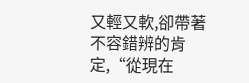又輕又軟,卻帶著不容錯辨的肯定,“從現在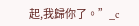起,我歸你了。”_c